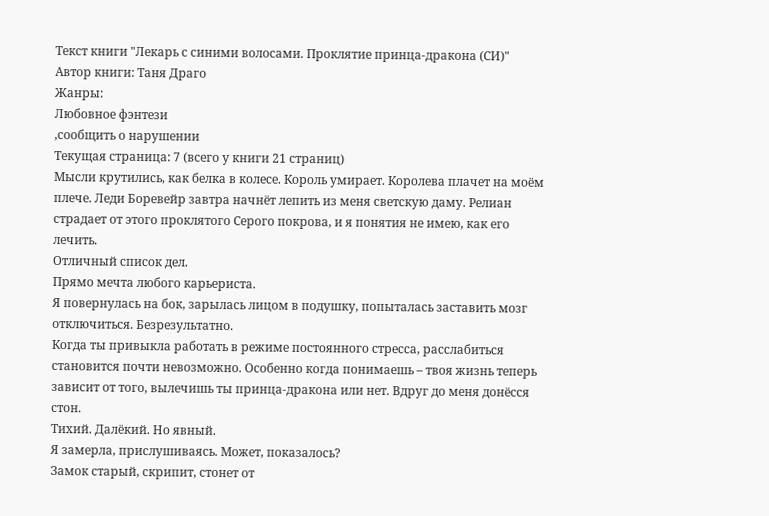Текст книги "Лекарь с синими волосами. Проклятие принца-дракона (СИ)"
Автор книги: Таня Драго
Жанры:
Любовное фэнтези
,сообщить о нарушении
Текущая страница: 7 (всего у книги 21 страниц)
Мысли крутились, как белка в колесе. Король умирает. Королева плачет на моём плече. Леди Боревейр завтра начнёт лепить из меня светскую даму. Релиан страдает от этого проклятого Серого покрова, и я понятия не имею, как его лечить.
Отличный список дел.
Прямо мечта любого карьериста.
Я повернулась на бок, зарылась лицом в подушку, попыталась заставить мозг отключиться. Безрезультатно.
Когда ты привыкла работать в режиме постоянного стресса, расслабиться становится почти невозможно. Особенно когда понимаешь – твоя жизнь теперь зависит от того, вылечишь ты принца-дракона или нет. Вдруг до меня донёсся стон.
Тихий. Далёкий. Но явный.
Я замерла, прислушиваясь. Может, показалось?
Замок старый, скрипит, стонет от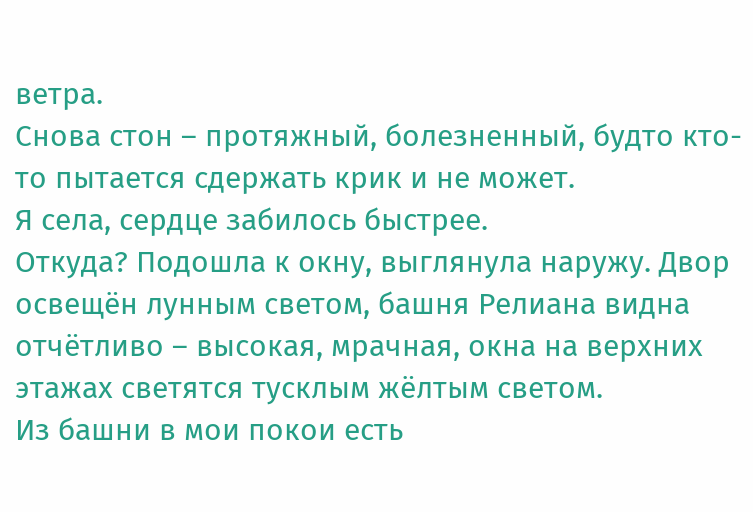ветра.
Снова стон – протяжный, болезненный, будто кто-то пытается сдержать крик и не может.
Я села, сердце забилось быстрее.
Откуда? Подошла к окну, выглянула наружу. Двор освещён лунным светом, башня Релиана видна отчётливо – высокая, мрачная, окна на верхних этажах светятся тусклым жёлтым светом.
Из башни в мои покои есть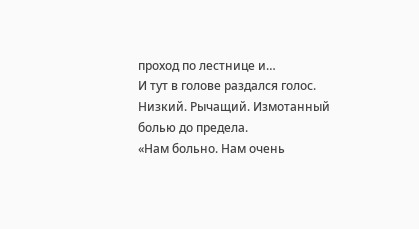проход по лестнице и…
И тут в голове раздался голос.
Низкий. Рычащий. Измотанный болью до предела.
«Нам больно. Нам очень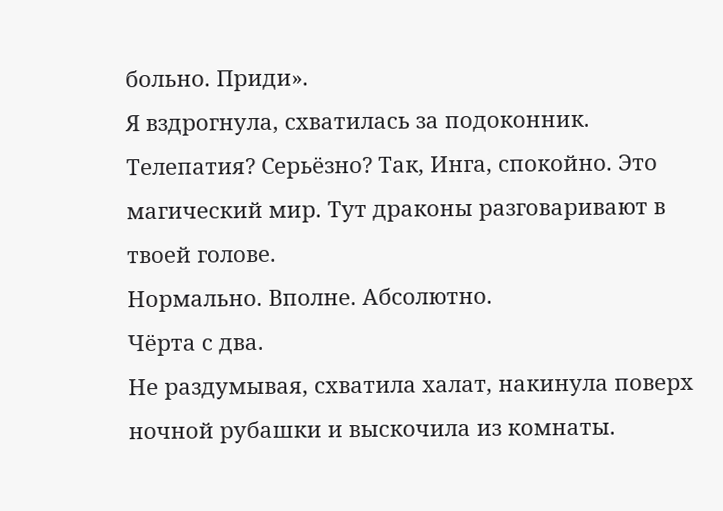больно. Приди».
Я вздрогнула, схватилась за подоконник. Телепатия? Серьёзно? Так, Инга, спокойно. Это магический мир. Тут драконы разговаривают в твоей голове.
Нормально. Вполне. Абсолютно.
Чёрта с два.
Не раздумывая, схватила халат, накинула поверх ночной рубашки и выскочила из комнаты.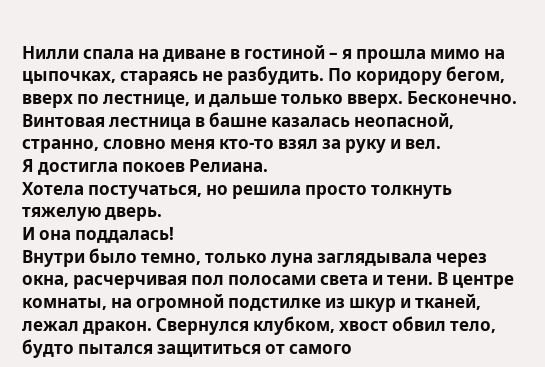Нилли спала на диване в гостиной – я прошла мимо на цыпочках, стараясь не разбудить. По коридору бегом, вверх по лестнице, и дальше только вверх. Бесконечно.
Винтовая лестница в башне казалась неопасной, странно, словно меня кто-то взял за руку и вел.
Я достигла покоев Релиана.
Хотела постучаться, но решила просто толкнуть тяжелую дверь.
И она поддалась!
Внутри было темно, только луна заглядывала через окна, расчерчивая пол полосами света и тени. В центре комнаты, на огромной подстилке из шкур и тканей, лежал дракон. Свернулся клубком, хвост обвил тело, будто пытался защититься от самого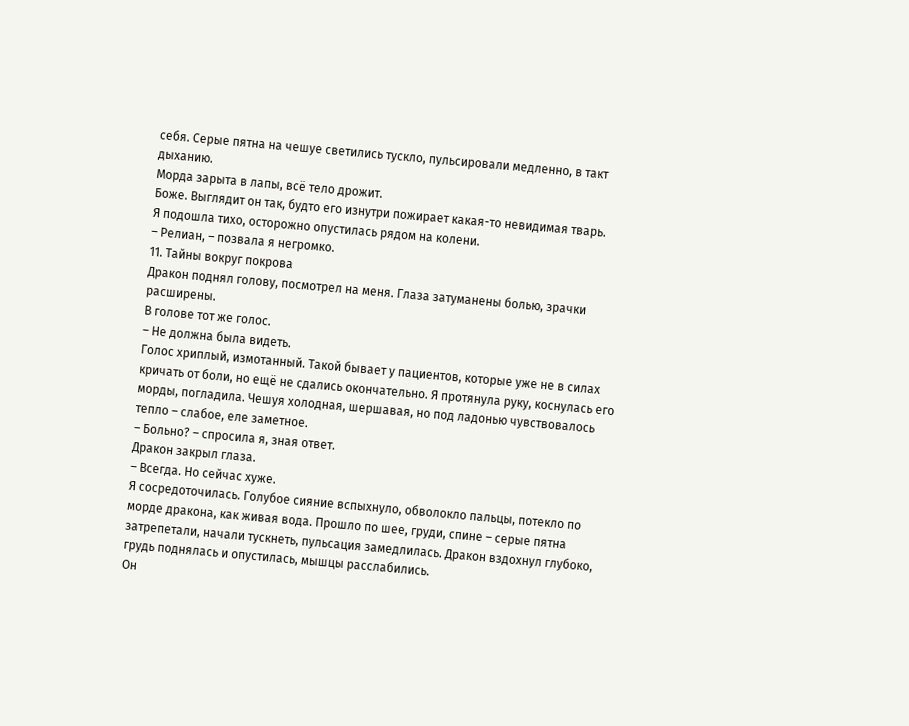себя. Серые пятна на чешуе светились тускло, пульсировали медленно, в такт дыханию.
Морда зарыта в лапы, всё тело дрожит.
Боже. Выглядит он так, будто его изнутри пожирает какая-то невидимая тварь.
Я подошла тихо, осторожно опустилась рядом на колени.
– Релиан, – позвала я негромко.
11. Тайны вокруг покрова
Дракон поднял голову, посмотрел на меня. Глаза затуманены болью, зрачки расширены.
В голове тот же голос.
– Не должна была видеть.
Голос хриплый, измотанный. Такой бывает у пациентов, которые уже не в силах кричать от боли, но ещё не сдались окончательно. Я протянула руку, коснулась его морды, погладила. Чешуя холодная, шершавая, но под ладонью чувствовалось тепло – слабое, еле заметное.
– Больно? – спросила я, зная ответ.
Дракон закрыл глаза.
– Всегда. Но сейчас хуже.
Я сосредоточилась. Голубое сияние вспыхнуло, обволокло пальцы, потекло по морде дракона, как живая вода. Прошло по шее, груди, спине – серые пятна затрепетали, начали тускнеть, пульсация замедлилась. Дракон вздохнул глубоко, грудь поднялась и опустилась, мышцы расслабились.
Он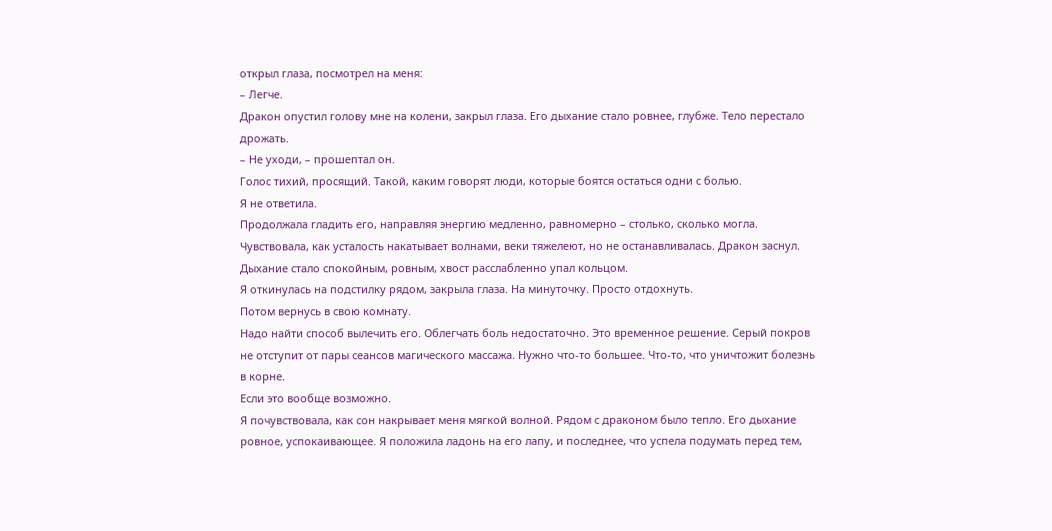открыл глаза, посмотрел на меня:
– Легче.
Дракон опустил голову мне на колени, закрыл глаза. Его дыхание стало ровнее, глубже. Тело перестало дрожать.
– Не уходи, – прошептал он.
Голос тихий, просящий. Такой, каким говорят люди, которые боятся остаться одни с болью.
Я не ответила.
Продолжала гладить его, направляя энергию медленно, равномерно – столько, сколько могла. Чувствовала, как усталость накатывает волнами, веки тяжелеют, но не останавливалась. Дракон заснул. Дыхание стало спокойным, ровным, хвост расслабленно упал кольцом.
Я откинулась на подстилку рядом, закрыла глаза. На минуточку. Просто отдохнуть.
Потом вернусь в свою комнату.
Надо найти способ вылечить его. Облегчать боль недостаточно. Это временное решение. Серый покров не отступит от пары сеансов магического массажа. Нужно что-то большее. Что-то, что уничтожит болезнь в корне.
Если это вообще возможно.
Я почувствовала, как сон накрывает меня мягкой волной. Рядом с драконом было тепло. Его дыхание ровное, успокаивающее. Я положила ладонь на его лапу, и последнее, что успела подумать перед тем,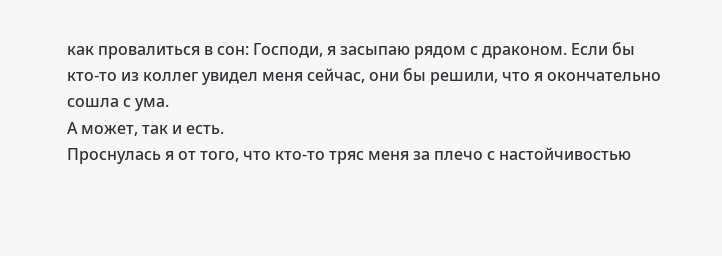как провалиться в сон: Господи, я засыпаю рядом с драконом. Если бы кто-то из коллег увидел меня сейчас, они бы решили, что я окончательно сошла с ума.
А может, так и есть.
Проснулась я от того, что кто-то тряс меня за плечо с настойчивостью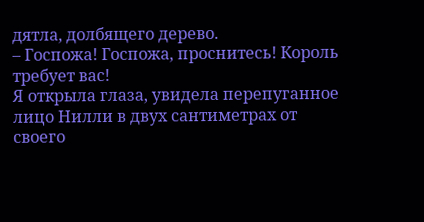дятла, долбящего дерево.
– Госпожа! Госпожа, проснитесь! Король требует вас!
Я открыла глаза, увидела перепуганное лицо Нилли в двух сантиметрах от своего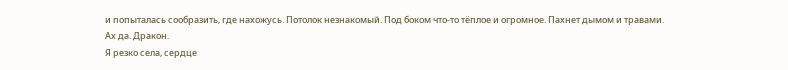и попыталась сообразить, где нахожусь. Потолок незнакомый. Под боком что-то тёплое и огромное. Пахнет дымом и травами.
Ах да. Дракон.
Я резко села, сердце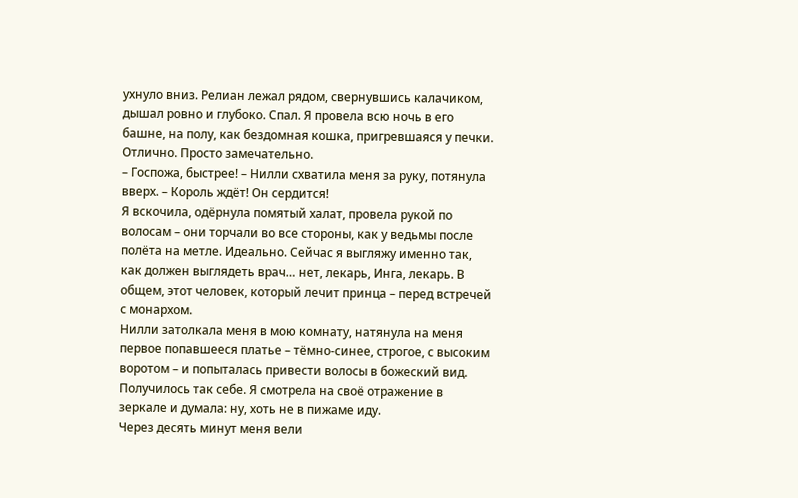ухнуло вниз. Релиан лежал рядом, свернувшись калачиком, дышал ровно и глубоко. Спал. Я провела всю ночь в его башне, на полу, как бездомная кошка, пригревшаяся у печки. Отлично. Просто замечательно.
– Госпожа, быстрее! – Нилли схватила меня за руку, потянула вверх. – Король ждёт! Он сердится!
Я вскочила, одёрнула помятый халат, провела рукой по волосам – они торчали во все стороны, как у ведьмы после полёта на метле. Идеально. Сейчас я выгляжу именно так, как должен выглядеть врач… нет, лекарь, Инга, лекарь. В общем, этот человек, который лечит принца – перед встречей с монархом.
Нилли затолкала меня в мою комнату, натянула на меня первое попавшееся платье – тёмно-синее, строгое, с высоким воротом – и попыталась привести волосы в божеский вид. Получилось так себе. Я смотрела на своё отражение в зеркале и думала: ну, хоть не в пижаме иду.
Через десять минут меня вели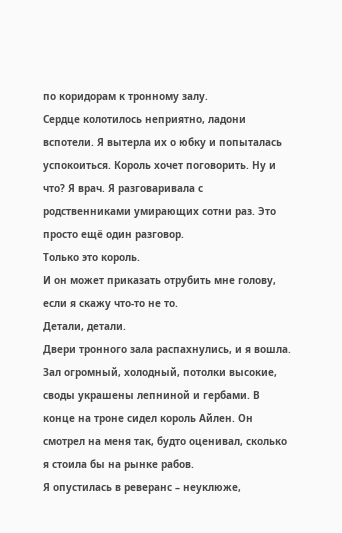по коридорам к тронному залу.
Сердце колотилось неприятно, ладони вспотели. Я вытерла их о юбку и попыталась успокоиться. Король хочет поговорить. Ну и что? Я врач. Я разговаривала с родственниками умирающих сотни раз. Это просто ещё один разговор.
Только это король.
И он может приказать отрубить мне голову, если я скажу что-то не то.
Детали, детали.
Двери тронного зала распахнулись, и я вошла.
Зал огромный, холодный, потолки высокие, своды украшены лепниной и гербами. В конце на троне сидел король Айлен. Он смотрел на меня так, будто оценивал, сколько я стоила бы на рынке рабов.
Я опустилась в реверанс – неуклюже,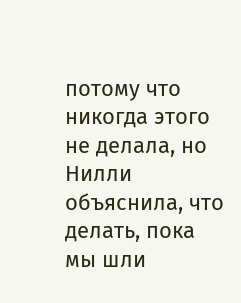потому что никогда этого не делала, но Нилли объяснила, что делать, пока мы шли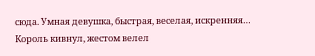сюда. Умная девушка, быстрая, веселая, искренняя…
Король кивнул, жестом велел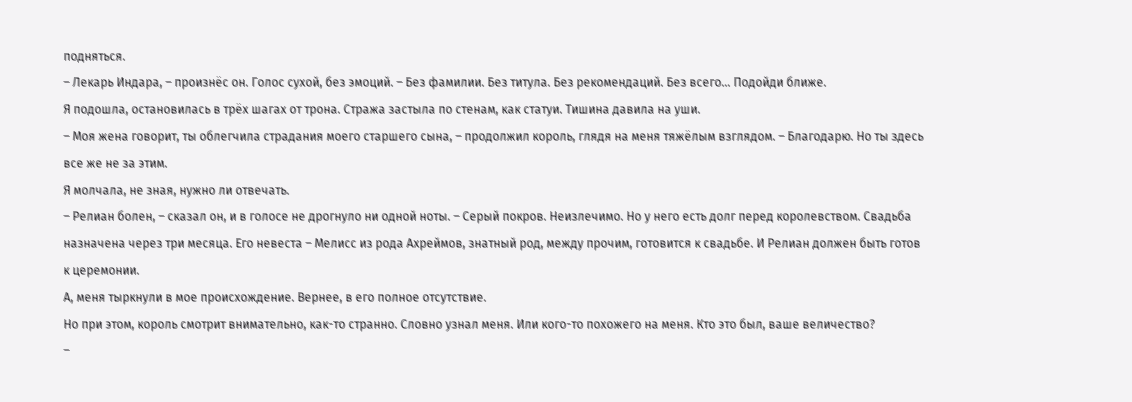подняться.
– Лекарь Индара, – произнёс он. Голос сухой, без эмоций. – Без фамилии. Без титула. Без рекомендаций. Без всего… Подойди ближе.
Я подошла, остановилась в трёх шагах от трона. Стража застыла по стенам, как статуи. Тишина давила на уши.
– Моя жена говорит, ты облегчила страдания моего старшего сына, – продолжил король, глядя на меня тяжёлым взглядом. – Благодарю. Но ты здесь все же не за этим.
Я молчала, не зная, нужно ли отвечать.
– Релиан болен, – сказал он, и в голосе не дрогнуло ни одной ноты. – Серый покров. Неизлечимо. Но у него есть долг перед королевством. Свадьба назначена через три месяца. Его невеста – Мелисс из рода Ахреймов, знатный род, между прочим, готовится к свадьбе. И Релиан должен быть готов к церемонии.
А, меня тыркнули в мое происхождение. Вернее, в его полное отсутствие.
Но при этом, король смотрит внимательно, как-то странно. Словно узнал меня. Или кого-то похожего на меня. Кто это был, ваше величество?
–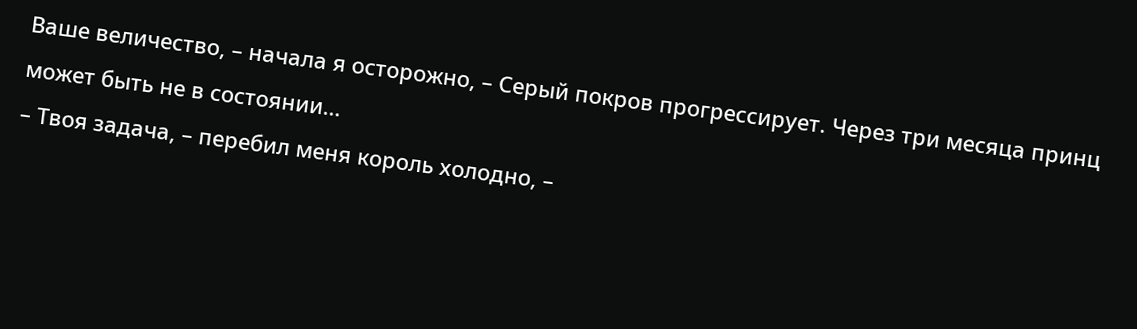Ваше величество, – начала я осторожно, – Серый покров прогрессирует. Через три месяца принц может быть не в состоянии…
– Твоя задача, – перебил меня король холодно, –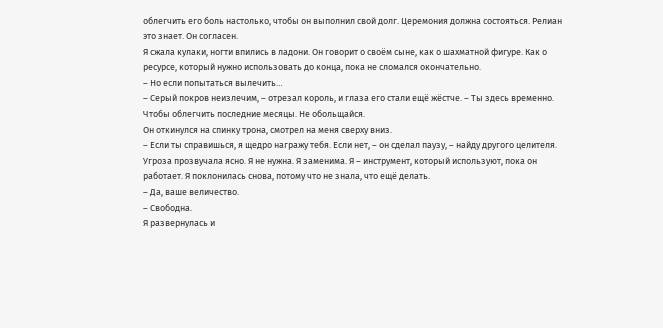облегчить его боль настолько, чтобы он выполнил свой долг. Церемония должна состояться. Релиан это знает. Он согласен.
Я сжала кулаки, ногти впились в ладони. Он говорит о своём сыне, как о шахматной фигуре. Как о ресурсе, который нужно использовать до конца, пока не сломался окончательно.
– Но если попытаться вылечить…
– Серый покров неизлечим, – отрезал король, и глаза его стали ещё жёстче. – Ты здесь временно. Чтобы облегчить последние месяцы. Не обольщайся.
Он откинулся на спинку трона, смотрел на меня сверху вниз.
– Если ты справишься, я щедро награжу тебя. Если нет, – он сделал паузу, – найду другого целителя.
Угроза прозвучала ясно. Я не нужна. Я заменима. Я – инструмент, который используют, пока он работает. Я поклонилась снова, потому что не знала, что ещё делать.
– Да, ваше величество.
– Свободна.
Я развернулась и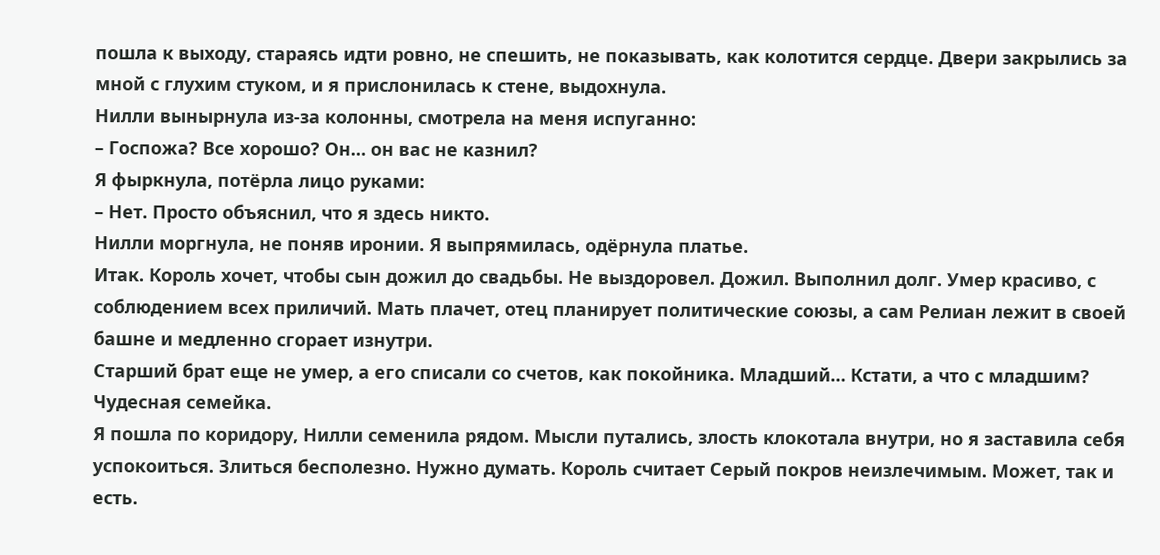пошла к выходу, стараясь идти ровно, не спешить, не показывать, как колотится сердце. Двери закрылись за мной с глухим стуком, и я прислонилась к стене, выдохнула.
Нилли вынырнула из-за колонны, смотрела на меня испуганно:
– Госпожа? Все хорошо? Он… он вас не казнил?
Я фыркнула, потёрла лицо руками:
– Нет. Просто объяснил, что я здесь никто.
Нилли моргнула, не поняв иронии. Я выпрямилась, одёрнула платье.
Итак. Король хочет, чтобы сын дожил до свадьбы. Не выздоровел. Дожил. Выполнил долг. Умер красиво, с соблюдением всех приличий. Мать плачет, отец планирует политические союзы, а сам Релиан лежит в своей башне и медленно сгорает изнутри.
Старший брат еще не умер, а его списали со счетов, как покойника. Младший… Кстати, а что с младшим?
Чудесная семейка.
Я пошла по коридору, Нилли семенила рядом. Мысли путались, злость клокотала внутри, но я заставила себя успокоиться. Злиться бесполезно. Нужно думать. Король считает Серый покров неизлечимым. Может, так и есть.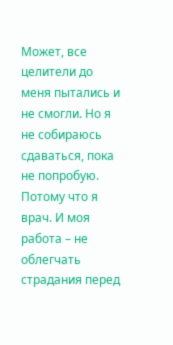Может, все целители до меня пытались и не смогли. Но я не собираюсь сдаваться, пока не попробую. Потому что я врач. И моя работа – не облегчать страдания перед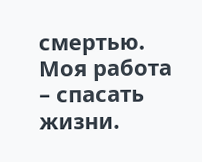смертью. Моя работа – спасать жизни.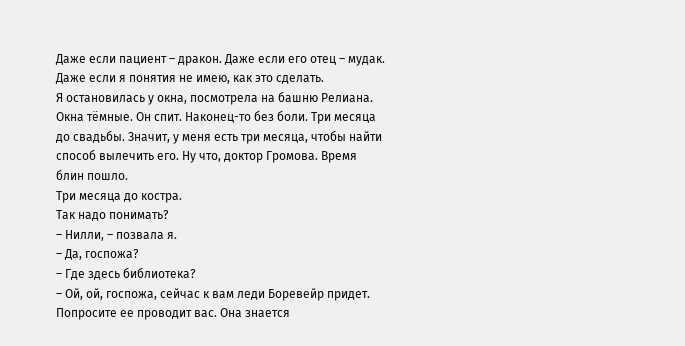Даже если пациент – дракон. Даже если его отец – мудак. Даже если я понятия не имею, как это сделать.
Я остановилась у окна, посмотрела на башню Релиана.
Окна тёмные. Он спит. Наконец-то без боли. Три месяца до свадьбы. Значит, у меня есть три месяца, чтобы найти способ вылечить его. Ну что, доктор Громова. Время блин пошло.
Три месяца до костра.
Так надо понимать?
– Нилли, – позвала я.
– Да, госпожа?
– Где здесь библиотека?
– Ой, ой, госпожа, сейчас к вам леди Боревейр придет. Попросите ее проводит вас. Она знается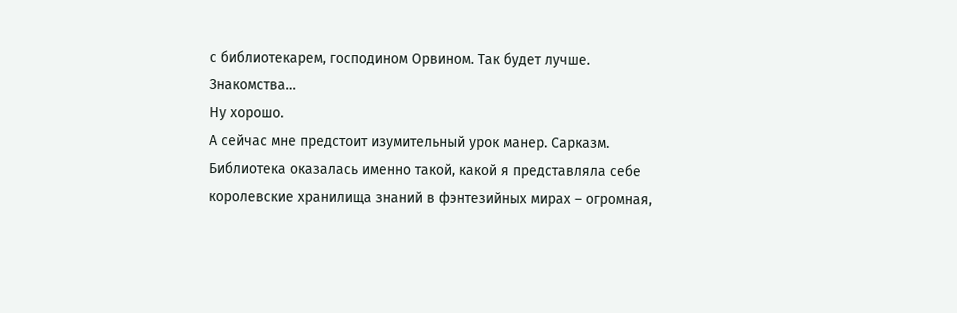с библиотекарем, господином Орвином. Так будет лучше.
Знакомства…
Ну хорошо.
А сейчас мне предстоит изумительный урок манер. Сарказм.
Библиотека оказалась именно такой, какой я представляла себе королевские хранилища знаний в фэнтезийных мирах – огромная,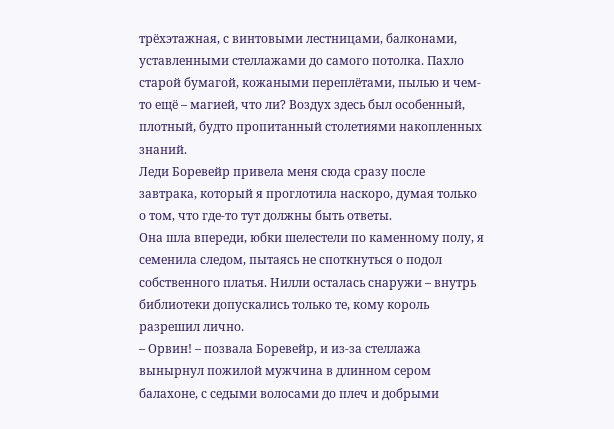трёхэтажная, с винтовыми лестницами, балконами, уставленными стеллажами до самого потолка. Пахло старой бумагой, кожаными переплётами, пылью и чем-то ещё – магией, что ли? Воздух здесь был особенный, плотный, будто пропитанный столетиями накопленных знаний.
Леди Боревейр привела меня сюда сразу после завтрака, который я проглотила наскоро, думая только о том, что где-то тут должны быть ответы.
Она шла впереди, юбки шелестели по каменному полу, я семенила следом, пытаясь не споткнуться о подол собственного платья. Нилли осталась снаружи – внутрь библиотеки допускались только те, кому король разрешил лично.
– Орвин! – позвала Боревейр, и из-за стеллажа вынырнул пожилой мужчина в длинном сером балахоне, с седыми волосами до плеч и добрыми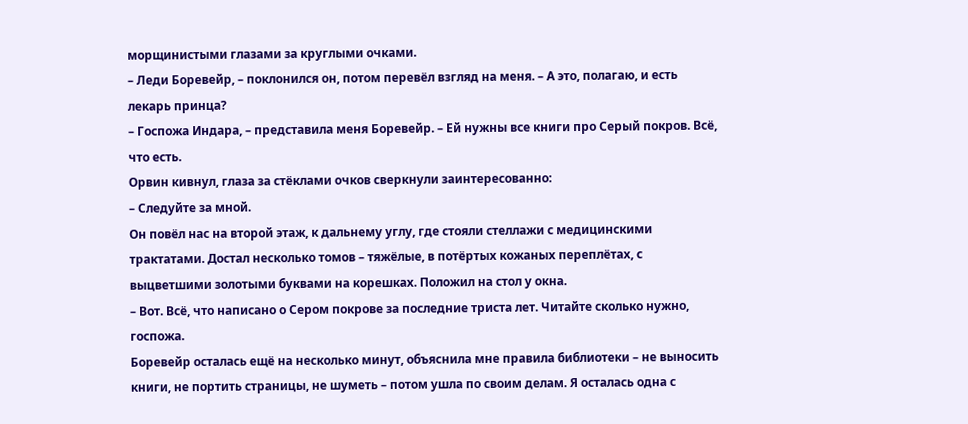морщинистыми глазами за круглыми очками.
– Леди Боревейр, – поклонился он, потом перевёл взгляд на меня. – А это, полагаю, и есть лекарь принца?
– Госпожа Индара, – представила меня Боревейр. – Ей нужны все книги про Серый покров. Всё, что есть.
Орвин кивнул, глаза за стёклами очков сверкнули заинтересованно:
– Следуйте за мной.
Он повёл нас на второй этаж, к дальнему углу, где стояли стеллажи с медицинскими трактатами. Достал несколько томов – тяжёлые, в потёртых кожаных переплётах, с выцветшими золотыми буквами на корешках. Положил на стол у окна.
– Вот. Всё, что написано о Сером покрове за последние триста лет. Читайте сколько нужно, госпожа.
Боревейр осталась ещё на несколько минут, объяснила мне правила библиотеки – не выносить книги, не портить страницы, не шуметь – потом ушла по своим делам. Я осталась одна с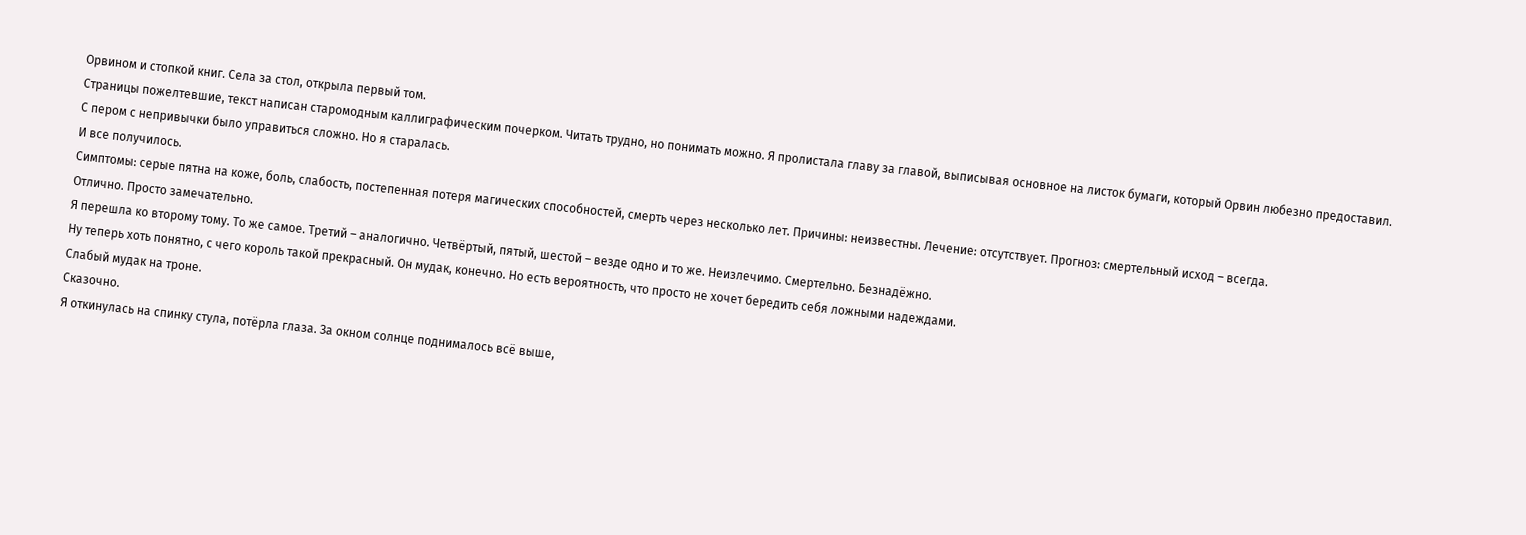Орвином и стопкой книг. Села за стол, открыла первый том.
Страницы пожелтевшие, текст написан старомодным каллиграфическим почерком. Читать трудно, но понимать можно. Я пролистала главу за главой, выписывая основное на листок бумаги, который Орвин любезно предоставил.
С пером с непривычки было управиться сложно. Но я старалась.
И все получилось.
Симптомы: серые пятна на коже, боль, слабость, постепенная потеря магических способностей, смерть через несколько лет. Причины: неизвестны. Лечение: отсутствует. Прогноз: смертельный исход – всегда.
Отлично. Просто замечательно.
Я перешла ко второму тому. То же самое. Третий – аналогично. Четвёртый, пятый, шестой – везде одно и то же. Неизлечимо. Смертельно. Безнадёжно.
Ну теперь хоть понятно, с чего король такой прекрасный. Он мудак, конечно. Но есть вероятность, что просто не хочет бередить себя ложными надеждами.
Слабый мудак на троне.
Сказочно.
Я откинулась на спинку стула, потёрла глаза. За окном солнце поднималось всё выше,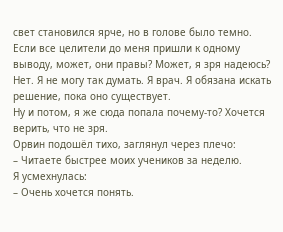свет становился ярче, но в голове было темно. Если все целители до меня пришли к одному выводу, может, они правы? Может, я зря надеюсь?
Нет. Я не могу так думать. Я врач. Я обязана искать решение, пока оно существует.
Ну и потом, я же сюда попала почему-то? Хочется верить, что не зря.
Орвин подошёл тихо, заглянул через плечо:
– Читаете быстрее моих учеников за неделю.
Я усмехнулась:
– Очень хочется понять.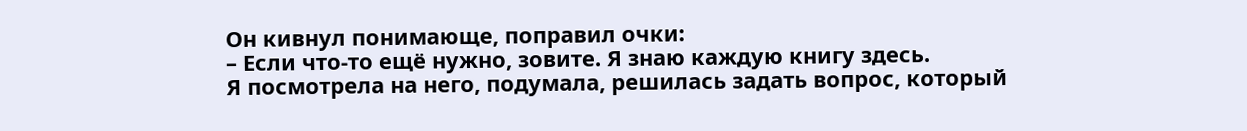Он кивнул понимающе, поправил очки:
– Если что-то ещё нужно, зовите. Я знаю каждую книгу здесь.
Я посмотрела на него, подумала, решилась задать вопрос, который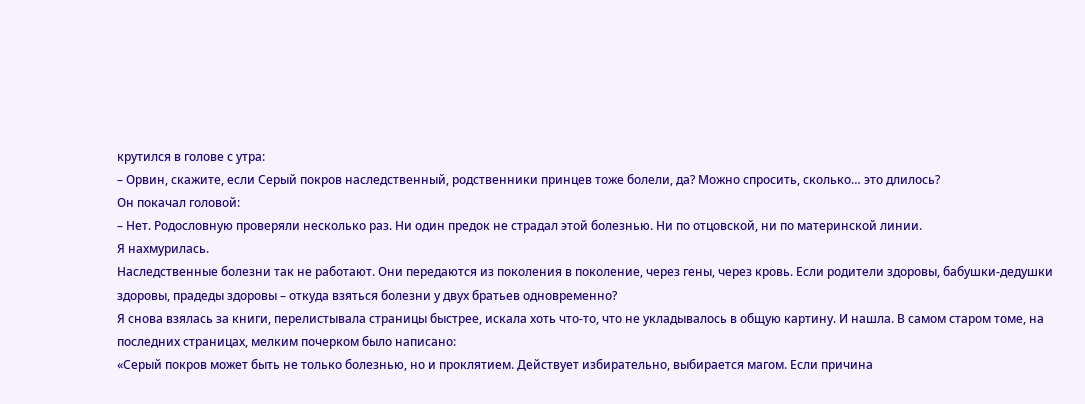крутился в голове с утра:
– Орвин, скажите, если Серый покров наследственный, родственники принцев тоже болели, да? Можно спросить, сколько… это длилось?
Он покачал головой:
– Нет. Родословную проверяли несколько раз. Ни один предок не страдал этой болезнью. Ни по отцовской, ни по материнской линии.
Я нахмурилась.
Наследственные болезни так не работают. Они передаются из поколения в поколение, через гены, через кровь. Если родители здоровы, бабушки-дедушки здоровы, прадеды здоровы – откуда взяться болезни у двух братьев одновременно?
Я снова взялась за книги, перелистывала страницы быстрее, искала хоть что-то, что не укладывалось в общую картину. И нашла. В самом старом томе, на последних страницах, мелким почерком было написано:
«Серый покров может быть не только болезнью, но и проклятием. Действует избирательно, выбирается магом. Если причина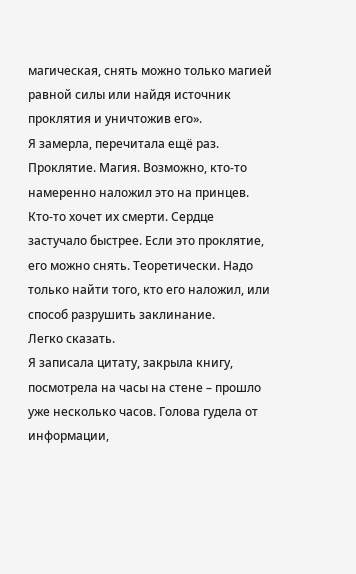магическая, снять можно только магией равной силы или найдя источник проклятия и уничтожив его».
Я замерла, перечитала ещё раз. Проклятие. Магия. Возможно, кто-то намеренно наложил это на принцев. Кто-то хочет их смерти. Сердце застучало быстрее. Если это проклятие, его можно снять. Теоретически. Надо только найти того, кто его наложил, или способ разрушить заклинание.
Легко сказать.
Я записала цитату, закрыла книгу, посмотрела на часы на стене – прошло уже несколько часов. Голова гудела от информации,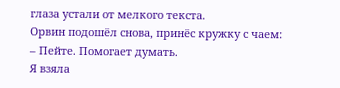глаза устали от мелкого текста.
Орвин подошёл снова, принёс кружку с чаем:
– Пейте. Помогает думать.
Я взяла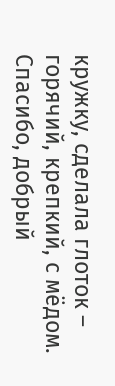кружку, сделала глоток – горячий, крепкий, с мёдом. Спасибо, добрый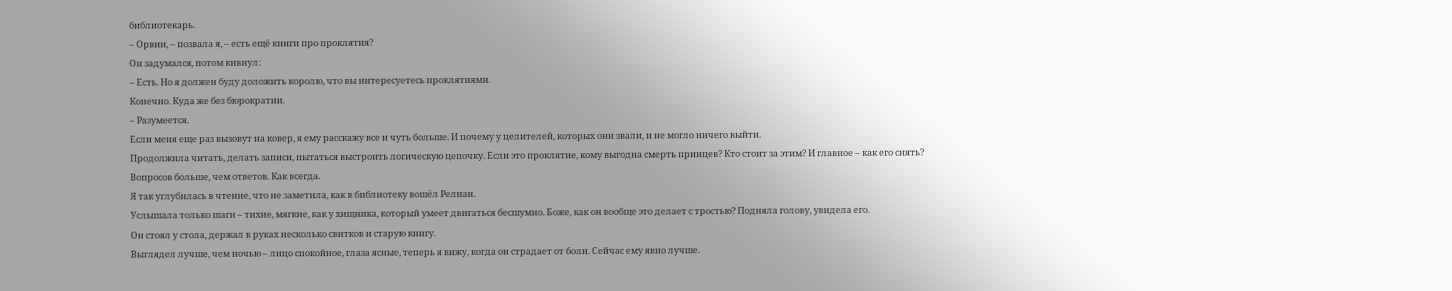библиотекарь.
– Орвин, – позвала я, – есть ещё книги про проклятия?
Он задумался, потом кивнул:
– Есть. Но я должен буду доложить королю, что вы интересуетесь проклятиями.
Конечно. Куда же без бюрократии.
– Разумеется.
Если меня еще раз вызовут на ковер, я ему расскажу все и чуть больше. И почему у целителей, которых они звали, и не могло ничего выйти.
Продолжила читать, делать записи, пытаться выстроить логическую цепочку. Если это проклятие, кому выгодна смерть принцев? Кто стоит за этим? И главное – как его снять?
Вопросов больше, чем ответов. Как всегда.
Я так углубилась в чтение, что не заметила, как в библиотеку вошёл Релиан.
Услышала только шаги – тихие, мягкие, как у хищника, который умеет двигаться бесшумно. Боже, как он вообще это делает с тростью? Подняла голову, увидела его.
Он стоял у стола, держал в руках несколько свитков и старую книгу.
Выглядел лучше, чем ночью – лицо спокойное, глаза ясные, теперь я вижу, когда он страдает от боли. Сейчас ему явно лучше.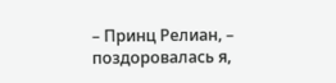– Принц Релиан, – поздоровалась я,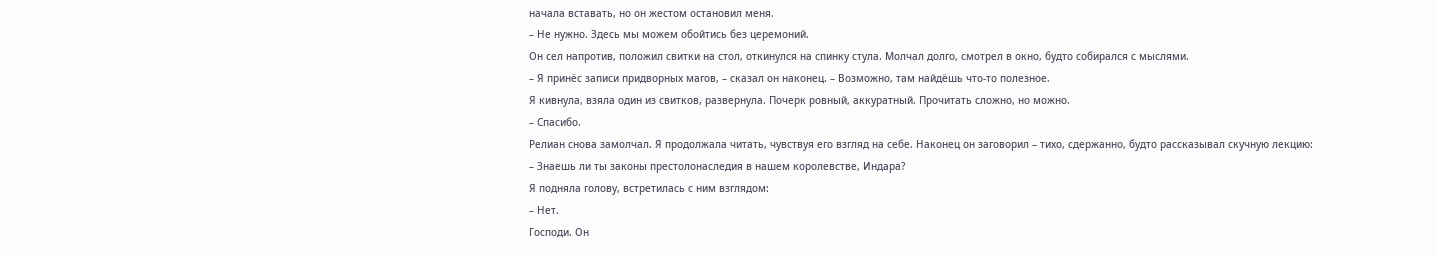начала вставать, но он жестом остановил меня.
– Не нужно. Здесь мы можем обойтись без церемоний.
Он сел напротив, положил свитки на стол, откинулся на спинку стула. Молчал долго, смотрел в окно, будто собирался с мыслями.
– Я принёс записи придворных магов, – сказал он наконец. – Возможно, там найдёшь что-то полезное.
Я кивнула, взяла один из свитков, развернула. Почерк ровный, аккуратный. Прочитать сложно, но можно.
– Спасибо.
Релиан снова замолчал. Я продолжала читать, чувствуя его взгляд на себе. Наконец он заговорил – тихо, сдержанно, будто рассказывал скучную лекцию:
– Знаешь ли ты законы престолонаследия в нашем королевстве, Индара?
Я подняла голову, встретилась с ним взглядом:
– Нет.
Господи. Он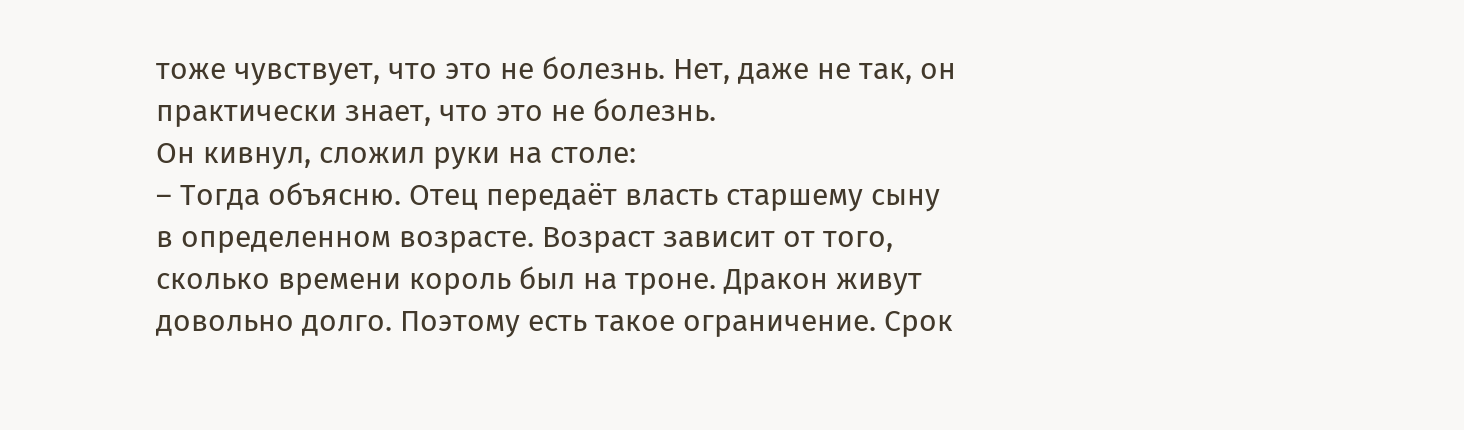тоже чувствует, что это не болезнь. Нет, даже не так, он практически знает, что это не болезнь.
Он кивнул, сложил руки на столе:
– Тогда объясню. Отец передаёт власть старшему сыну в определенном возрасте. Возраст зависит от того, сколько времени король был на троне. Дракон живут довольно долго. Поэтому есть такое ограничение. Срок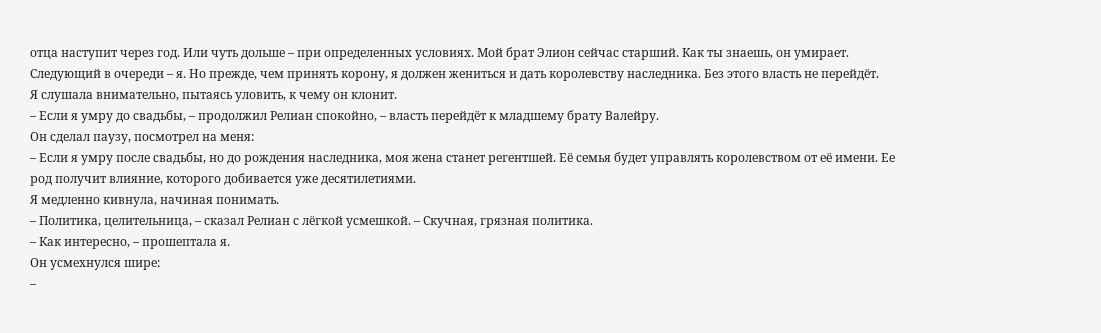отца наступит через год. Или чуть дольше – при определенных условиях. Мой брат Элион сейчас старший. Как ты знаешь, он умирает. Следующий в очереди – я. Но прежде, чем принять корону, я должен жениться и дать королевству наследника. Без этого власть не перейдёт.
Я слушала внимательно, пытаясь уловить, к чему он клонит.
– Если я умру до свадьбы, – продолжил Релиан спокойно, – власть перейдёт к младшему брату Валейру.
Он сделал паузу, посмотрел на меня:
– Если я умру после свадьбы, но до рождения наследника, моя жена станет регентшей. Её семья будет управлять королевством от её имени. Ее род получит влияние, которого добивается уже десятилетиями.
Я медленно кивнула, начиная понимать.
– Политика, целительница, – сказал Релиан с лёгкой усмешкой. – Скучная, грязная политика.
– Как интересно, – прошептала я.
Он усмехнулся шире:
–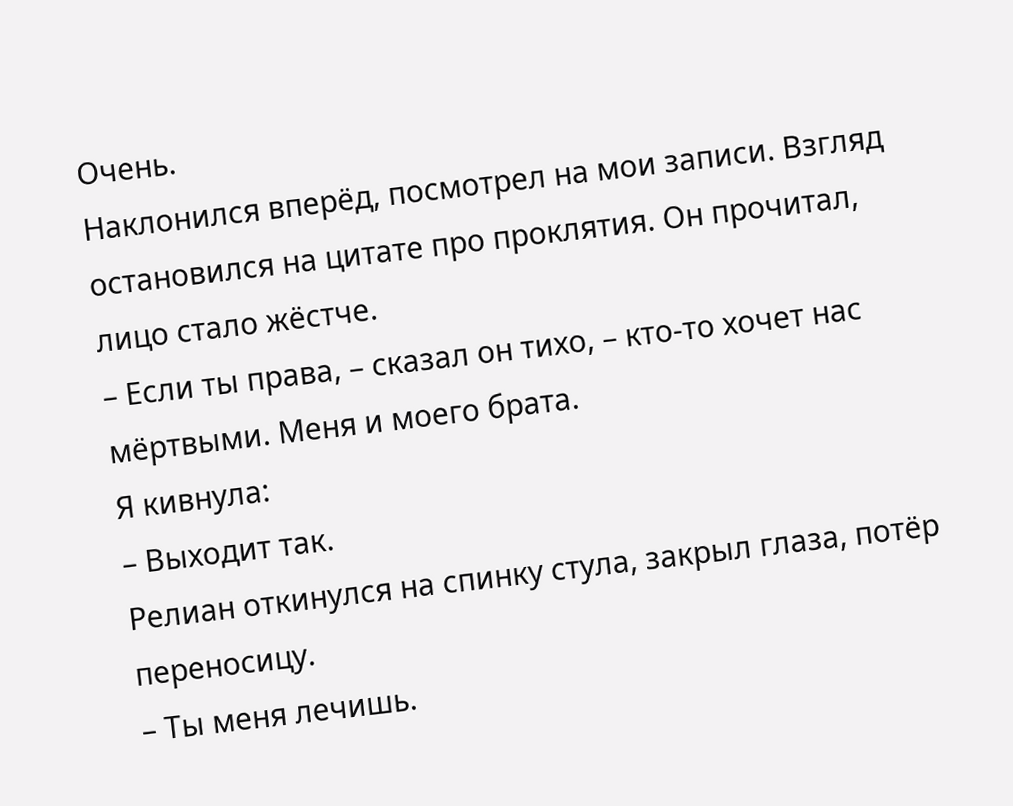Очень.
Наклонился вперёд, посмотрел на мои записи. Взгляд остановился на цитате про проклятия. Он прочитал, лицо стало жёстче.
– Если ты права, – сказал он тихо, – кто-то хочет нас мёртвыми. Меня и моего брата.
Я кивнула:
– Выходит так.
Релиан откинулся на спинку стула, закрыл глаза, потёр переносицу.
– Ты меня лечишь.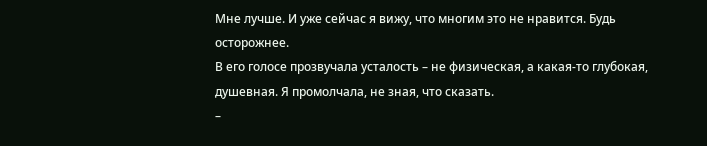Мне лучше. И уже сейчас я вижу, что многим это не нравится. Будь осторожнее.
В его голосе прозвучала усталость – не физическая, а какая-то глубокая, душевная. Я промолчала, не зная, что сказать.
–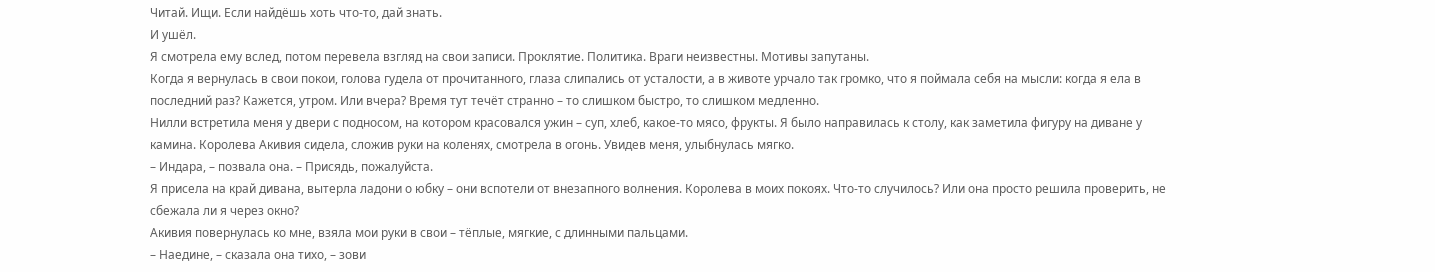Читай. Ищи. Если найдёшь хоть что-то, дай знать.
И ушёл.
Я смотрела ему вслед, потом перевела взгляд на свои записи. Проклятие. Политика. Враги неизвестны. Мотивы запутаны.
Когда я вернулась в свои покои, голова гудела от прочитанного, глаза слипались от усталости, а в животе урчало так громко, что я поймала себя на мысли: когда я ела в последний раз? Кажется, утром. Или вчера? Время тут течёт странно – то слишком быстро, то слишком медленно.
Нилли встретила меня у двери с подносом, на котором красовался ужин – суп, хлеб, какое-то мясо, фрукты. Я было направилась к столу, как заметила фигуру на диване у камина. Королева Акивия сидела, сложив руки на коленях, смотрела в огонь. Увидев меня, улыбнулась мягко.
– Индара, – позвала она. – Присядь, пожалуйста.
Я присела на край дивана, вытерла ладони о юбку – они вспотели от внезапного волнения. Королева в моих покоях. Что-то случилось? Или она просто решила проверить, не сбежала ли я через окно?
Акивия повернулась ко мне, взяла мои руки в свои – тёплые, мягкие, с длинными пальцами.
– Наедине, – сказала она тихо, – зови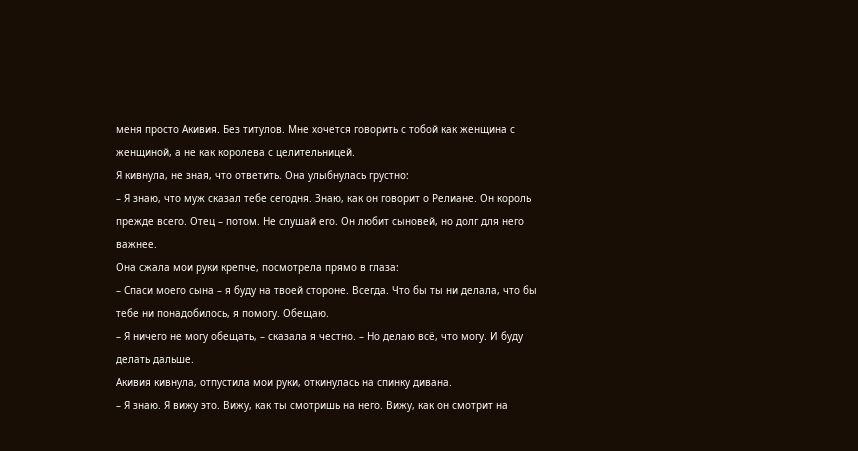меня просто Акивия. Без титулов. Мне хочется говорить с тобой как женщина с женщиной, а не как королева с целительницей.
Я кивнула, не зная, что ответить. Она улыбнулась грустно:
– Я знаю, что муж сказал тебе сегодня. Знаю, как он говорит о Релиане. Он король прежде всего. Отец – потом. Не слушай его. Он любит сыновей, но долг для него важнее.
Она сжала мои руки крепче, посмотрела прямо в глаза:
– Спаси моего сына – я буду на твоей стороне. Всегда. Что бы ты ни делала, что бы тебе ни понадобилось, я помогу. Обещаю.
– Я ничего не могу обещать, – сказала я честно. – Но делаю всё, что могу. И буду делать дальше.
Акивия кивнула, отпустила мои руки, откинулась на спинку дивана.
– Я знаю. Я вижу это. Вижу, как ты смотришь на него. Вижу, как он смотрит на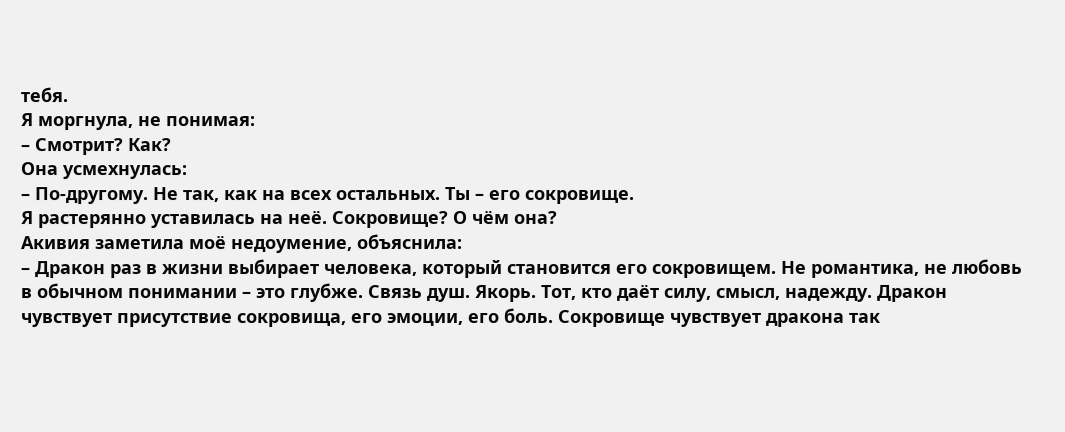тебя.
Я моргнула, не понимая:
– Смотрит? Как?
Она усмехнулась:
– По-другому. Не так, как на всех остальных. Ты – его сокровище.
Я растерянно уставилась на неё. Сокровище? О чём она?
Акивия заметила моё недоумение, объяснила:
– Дракон раз в жизни выбирает человека, который становится его сокровищем. Не романтика, не любовь в обычном понимании – это глубже. Связь душ. Якорь. Тот, кто даёт силу, смысл, надежду. Дракон чувствует присутствие сокровища, его эмоции, его боль. Сокровище чувствует дракона так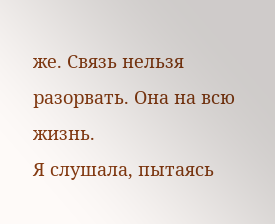же. Связь нельзя разорвать. Она на всю жизнь.
Я слушала, пытаясь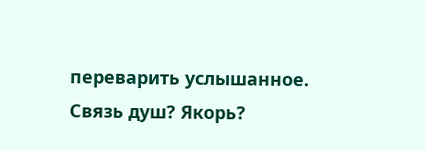переварить услышанное.
Связь душ? Якорь?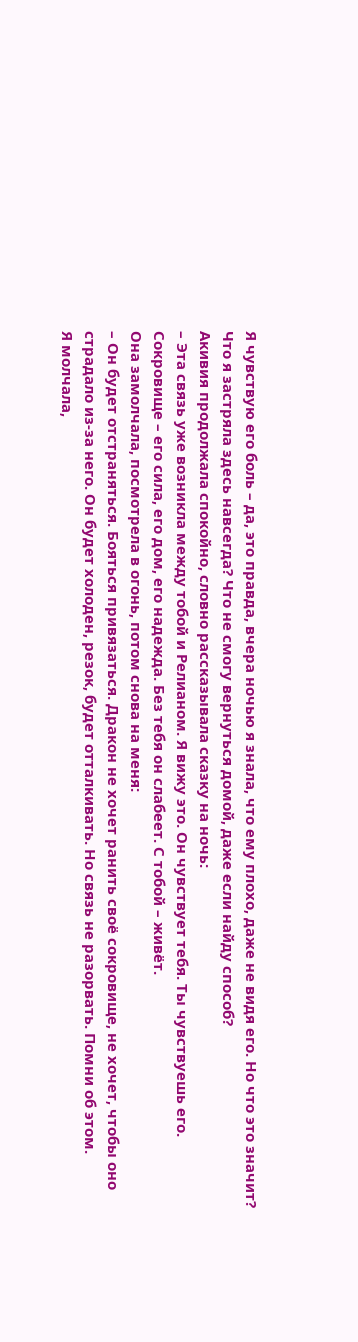Я чувствую его боль – да, это правда, вчера ночью я знала, что ему плохо, даже не видя его. Но что это значит? Что я застряла здесь навсегда? Что не смогу вернуться домой, даже если найду способ?
Акивия продолжала спокойно, словно рассказывала сказку на ночь:
– Эта связь уже возникла между тобой и Релианом. Я вижу это. Он чувствует тебя. Ты чувствуешь его. Сокровище – его сила, его дом, его надежда. Без тебя он слабеет. С тобой – живёт.
Она замолчала, посмотрела в огонь, потом снова на меня:
– Он будет отстраняться. Бояться привязаться. Дракон не хочет ранить своё сокровище, не хочет, чтобы оно страдало из-за него. Он будет холоден, резок, будет отталкивать. Но связь не разорвать. Помни об этом.
Я молчала,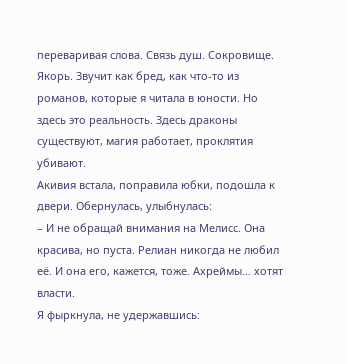переваривая слова. Связь душ. Сокровище. Якорь. Звучит как бред, как что-то из романов, которые я читала в юности. Но здесь это реальность. Здесь драконы существуют, магия работает, проклятия убивают.
Акивия встала, поправила юбки, подошла к двери. Обернулась, улыбнулась:
– И не обращай внимания на Мелисс. Она красива, но пуста. Релиан никогда не любил её. И она его, кажется, тоже. Ахреймы… хотят власти.
Я фыркнула, не удержавшись: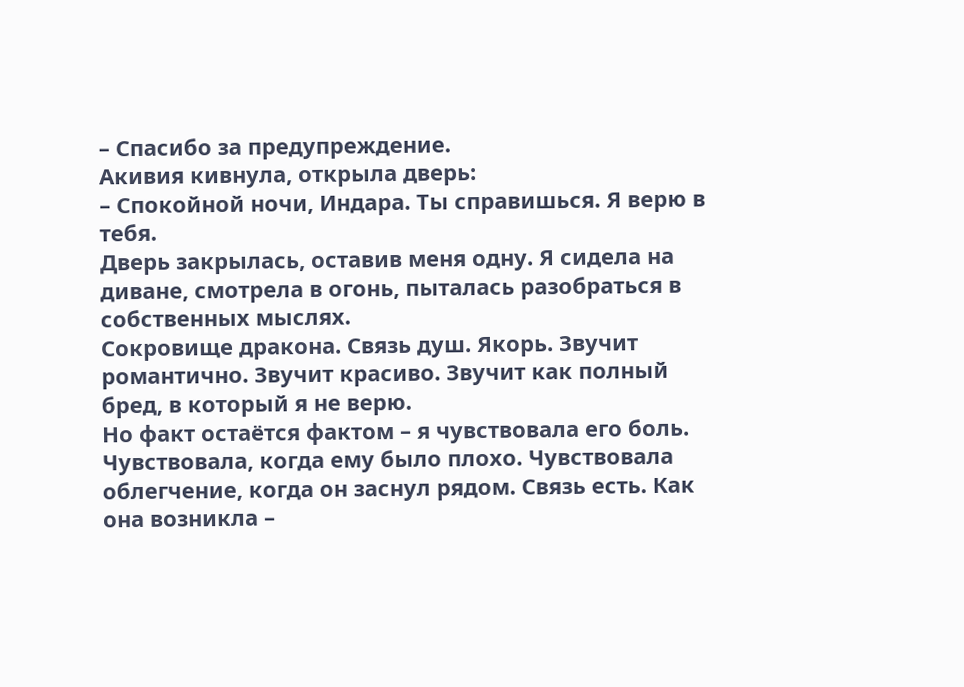– Спасибо за предупреждение.
Акивия кивнула, открыла дверь:
– Спокойной ночи, Индара. Ты справишься. Я верю в тебя.
Дверь закрылась, оставив меня одну. Я сидела на диване, смотрела в огонь, пыталась разобраться в собственных мыслях.
Сокровище дракона. Связь душ. Якорь. Звучит романтично. Звучит красиво. Звучит как полный бред, в который я не верю.
Но факт остаётся фактом – я чувствовала его боль. Чувствовала, когда ему было плохо. Чувствовала облегчение, когда он заснул рядом. Связь есть. Как она возникла –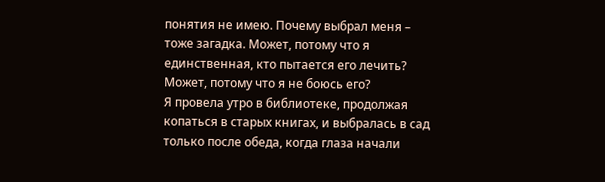понятия не имею. Почему выбрал меня – тоже загадка. Может, потому что я единственная, кто пытается его лечить? Может, потому что я не боюсь его?
Я провела утро в библиотеке, продолжая копаться в старых книгах, и выбралась в сад только после обеда, когда глаза начали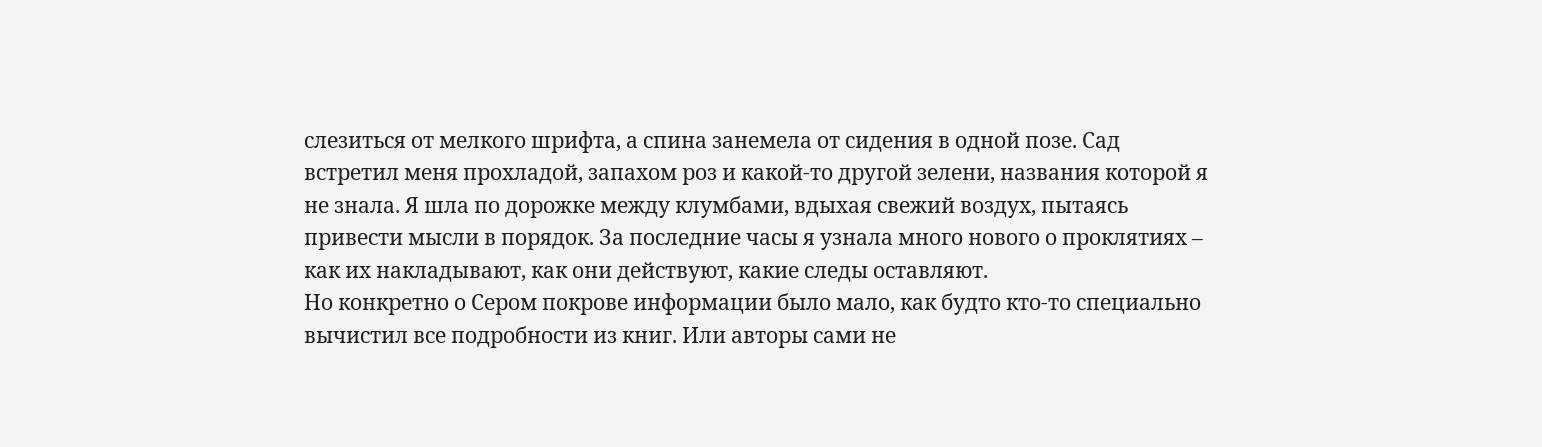слезиться от мелкого шрифта, а спина занемела от сидения в одной позе. Сад встретил меня прохладой, запахом роз и какой-то другой зелени, названия которой я не знала. Я шла по дорожке между клумбами, вдыхая свежий воздух, пытаясь привести мысли в порядок. За последние часы я узнала много нового о проклятиях – как их накладывают, как они действуют, какие следы оставляют.
Но конкретно о Сером покрове информации было мало, как будто кто-то специально вычистил все подробности из книг. Или авторы сами не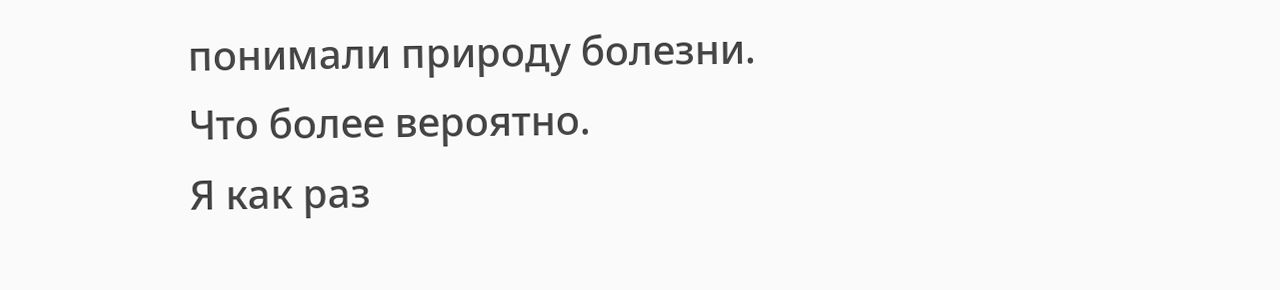понимали природу болезни.
Что более вероятно.
Я как раз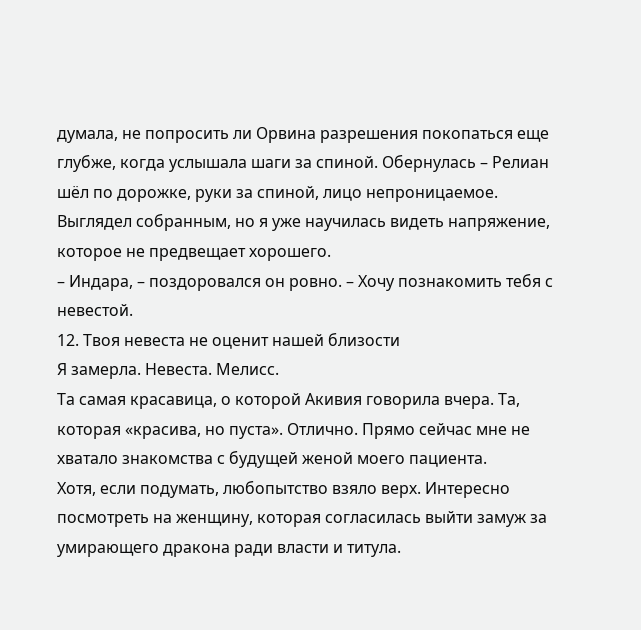думала, не попросить ли Орвина разрешения покопаться еще глубже, когда услышала шаги за спиной. Обернулась – Релиан шёл по дорожке, руки за спиной, лицо непроницаемое. Выглядел собранным, но я уже научилась видеть напряжение, которое не предвещает хорошего.
– Индара, – поздоровался он ровно. – Хочу познакомить тебя с невестой.
12. Твоя невеста не оценит нашей близости
Я замерла. Невеста. Мелисс.
Та самая красавица, о которой Акивия говорила вчера. Та, которая «красива, но пуста». Отлично. Прямо сейчас мне не хватало знакомства с будущей женой моего пациента.
Хотя, если подумать, любопытство взяло верх. Интересно посмотреть на женщину, которая согласилась выйти замуж за умирающего дракона ради власти и титула.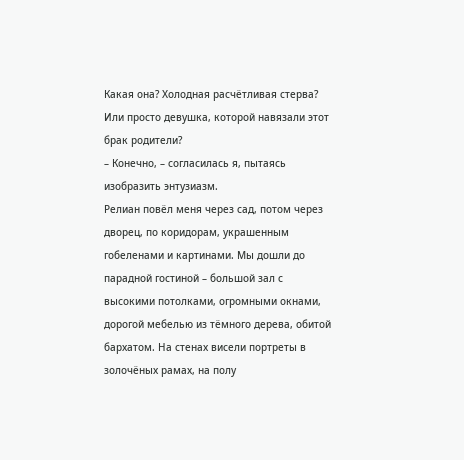Какая она? Холодная расчётливая стерва?
Или просто девушка, которой навязали этот брак родители?
– Конечно, – согласилась я, пытаясь изобразить энтузиазм.
Релиан повёл меня через сад, потом через дворец, по коридорам, украшенным гобеленами и картинами. Мы дошли до парадной гостиной – большой зал с высокими потолками, огромными окнами, дорогой мебелью из тёмного дерева, обитой бархатом. На стенах висели портреты в золочёных рамах, на полу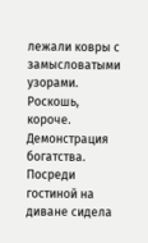лежали ковры с замысловатыми узорами. Роскошь, короче. Демонстрация богатства.
Посреди гостиной на диване сидела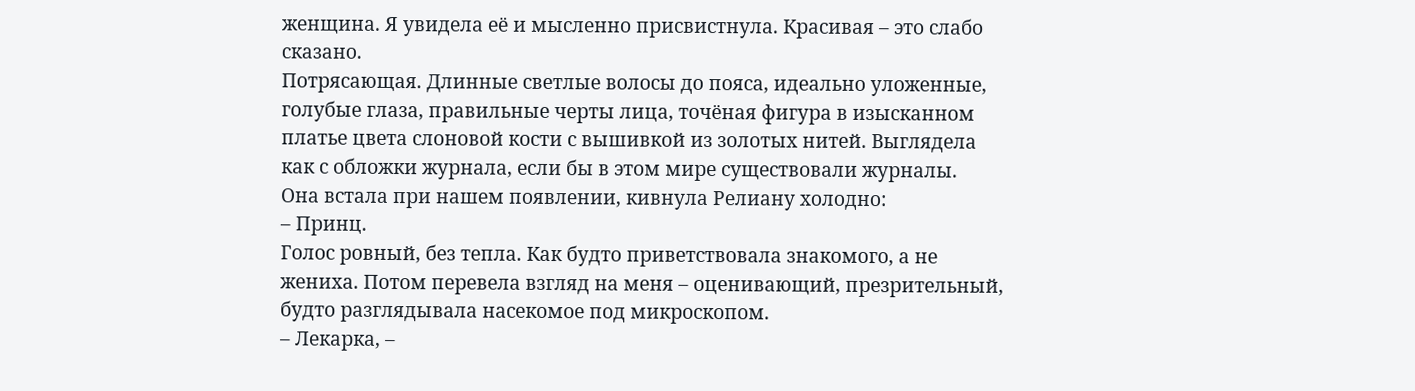женщина. Я увидела её и мысленно присвистнула. Красивая – это слабо сказано.
Потрясающая. Длинные светлые волосы до пояса, идеально уложенные, голубые глаза, правильные черты лица, точёная фигура в изысканном платье цвета слоновой кости с вышивкой из золотых нитей. Выглядела как с обложки журнала, если бы в этом мире существовали журналы.
Она встала при нашем появлении, кивнула Релиану холодно:
– Принц.
Голос ровный, без тепла. Как будто приветствовала знакомого, а не жениха. Потом перевела взгляд на меня – оценивающий, презрительный, будто разглядывала насекомое под микроскопом.
– Лекарка, –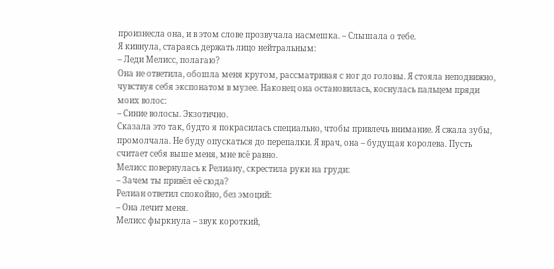произнесла она, и в этом слове прозвучала насмешка. – Слышала о тебе.
Я кивнула, стараясь держать лицо нейтральным:
– Леди Мелисс, полагаю?
Она не ответила, обошла меня кругом, рассматривая с ног до головы. Я стояла неподвижно, чувствуя себя экспонатом в музее. Наконец она остановилась, коснулась пальцем пряди моих волос:
– Синие волосы. Экзотично.
Сказала это так, будто я покрасилась специально, чтобы привлечь внимание. Я сжала зубы, промолчала. Не буду опускаться до перепалки. Я врач, она – будущая королева. Пусть считает себя выше меня, мне всё равно.
Мелисс повернулась к Релиану, скрестила руки на груди:
– Зачем ты привёл её сюда?
Релиан ответил спокойно, без эмоций:
– Она лечит меня.
Мелисс фыркнула – звук короткий,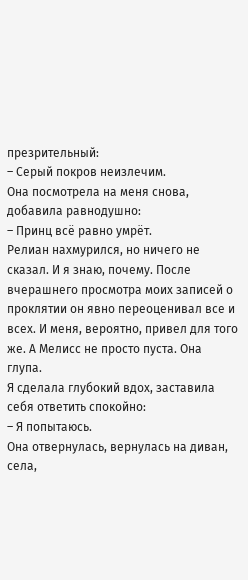презрительный:
– Серый покров неизлечим.
Она посмотрела на меня снова, добавила равнодушно:
– Принц всё равно умрёт.
Релиан нахмурился, но ничего не сказал. И я знаю, почему. После вчерашнего просмотра моих записей о проклятии он явно переоценивал все и всех. И меня, вероятно, привел для того же. А Мелисс не просто пуста. Она глупа.
Я сделала глубокий вдох, заставила себя ответить спокойно:
– Я попытаюсь.
Она отвернулась, вернулась на диван, села,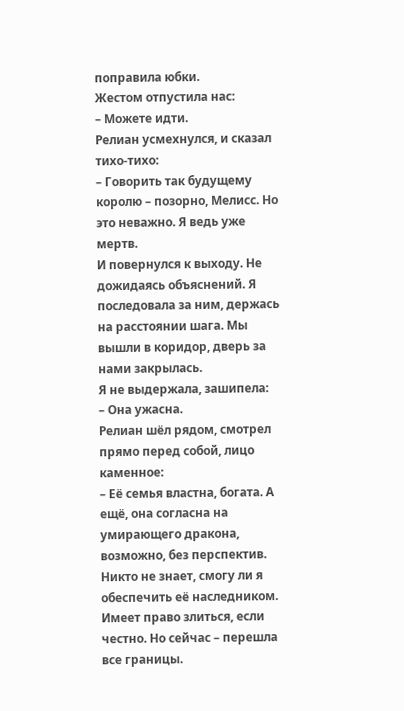поправила юбки.
Жестом отпустила нас:
– Можете идти.
Релиан усмехнулся, и сказал тихо-тихо:
– Говорить так будущему королю – позорно, Мелисс. Но это неважно. Я ведь уже мертв.
И повернулся к выходу. Не дожидаясь объяснений. Я последовала за ним, держась на расстоянии шага. Мы вышли в коридор, дверь за нами закрылась.
Я не выдержала, зашипела:
– Она ужасна.
Релиан шёл рядом, смотрел прямо перед собой, лицо каменное:
– Её семья властна, богата. А ещё, она согласна на умирающего дракона, возможно, без перспектив. Никто не знает, смогу ли я обеспечить её наследником. Имеет право злиться, если честно. Но сейчас – перешла все границы.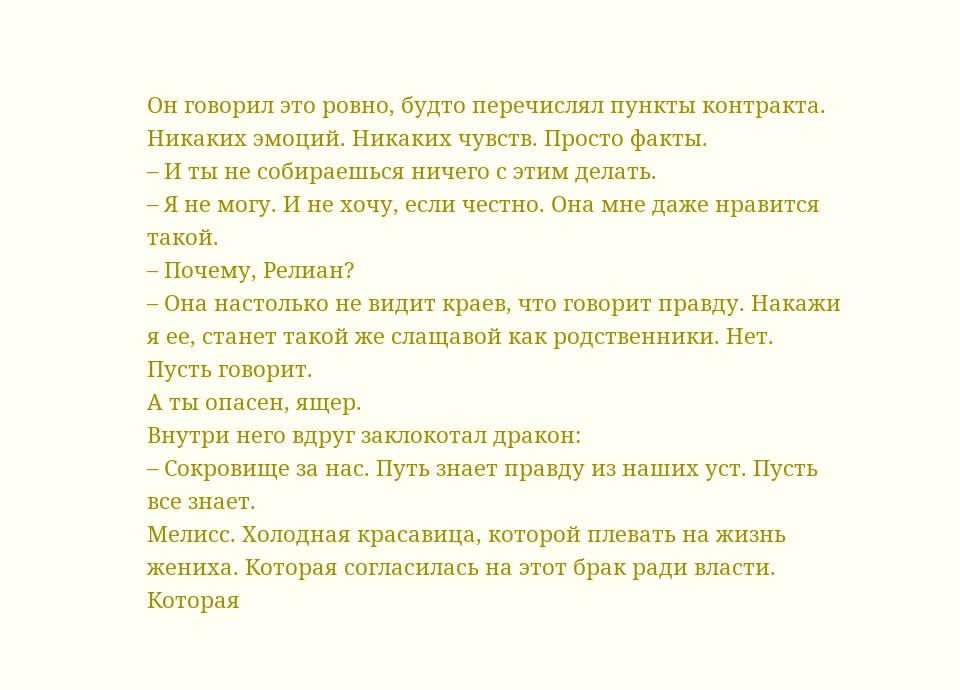Он говорил это ровно, будто перечислял пункты контракта. Никаких эмоций. Никаких чувств. Просто факты.
– И ты не собираешься ничего с этим делать.
– Я не могу. И не хочу, если честно. Она мне даже нравится такой.
– Почему, Релиан?
– Она настолько не видит краев, что говорит правду. Накажи я ее, станет такой же слащавой как родственники. Нет. Пусть говорит.
А ты опасен, ящер.
Внутри него вдруг заклокотал дракон:
– Сокровище за нас. Путь знает правду из наших уст. Пусть все знает.
Мелисс. Холодная красавица, которой плевать на жизнь жениха. Которая согласилась на этот брак ради власти. Которая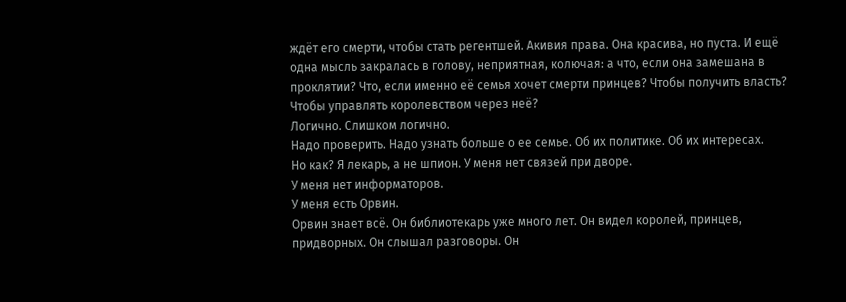ждёт его смерти, чтобы стать регентшей. Акивия права. Она красива, но пуста. И ещё одна мысль закралась в голову, неприятная, колючая: а что, если она замешана в проклятии? Что, если именно её семья хочет смерти принцев? Чтобы получить власть? Чтобы управлять королевством через неё?
Логично. Слишком логично.
Надо проверить. Надо узнать больше о ее семье. Об их политике. Об их интересах.
Но как? Я лекарь, а не шпион. У меня нет связей при дворе.
У меня нет информаторов.
У меня есть Орвин.
Орвин знает всё. Он библиотекарь уже много лет. Он видел королей, принцев, придворных. Он слышал разговоры. Он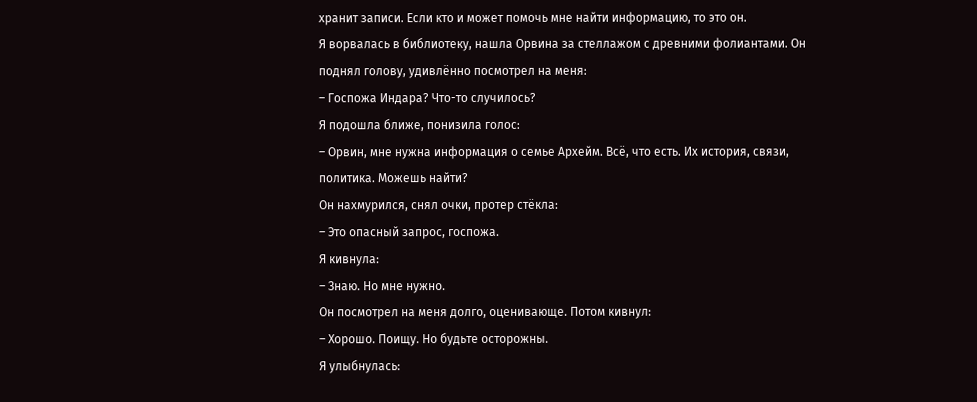хранит записи. Если кто и может помочь мне найти информацию, то это он.
Я ворвалась в библиотеку, нашла Орвина за стеллажом с древними фолиантами. Он поднял голову, удивлённо посмотрел на меня:
– Госпожа Индара? Что-то случилось?
Я подошла ближе, понизила голос:
– Орвин, мне нужна информация о семье Архейм. Всё, что есть. Их история, связи, политика. Можешь найти?
Он нахмурился, снял очки, протер стёкла:
– Это опасный запрос, госпожа.
Я кивнула:
– Знаю. Но мне нужно.
Он посмотрел на меня долго, оценивающе. Потом кивнул:
– Хорошо. Поищу. Но будьте осторожны.
Я улыбнулась: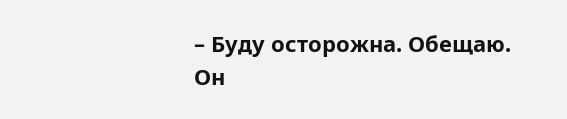– Буду осторожна. Обещаю.
Он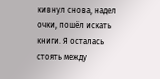кивнул снова, надел очки, пошёл искать книги. Я осталась стоять между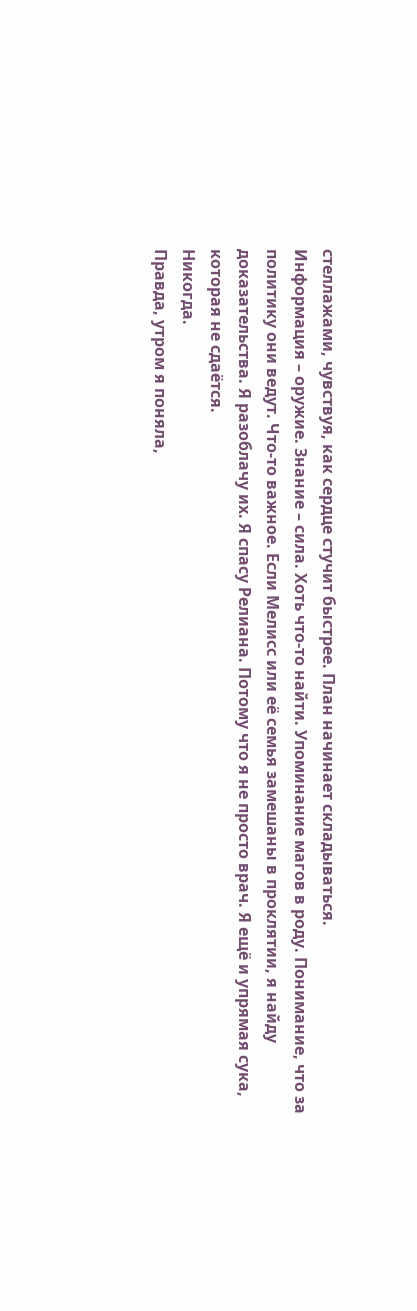стеллажами, чувствуя, как сердце стучит быстрее. План начинает складываться.
Информация – оружие. Знание – сила. Хоть что-то найти. Упоминание магов в роду. Понимание, что за политику они ведут. Что-то важное. Если Мелисс или её семья замешаны в проклятии, я найду доказательства. Я разоблачу их. Я спасу Релиана. Потому что я не просто врач. Я ещё и упрямая сука, которая не сдаётся.
Никогда.
Правда, утром я поняла,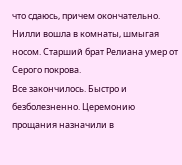что сдаюсь, причем окончательно.
Нилли вошла в комнаты, шмыгая носом. Старший брат Релиана умер от Серого покрова.
Все закончилось. Быстро и безболезненно. Церемонию прощания назначили в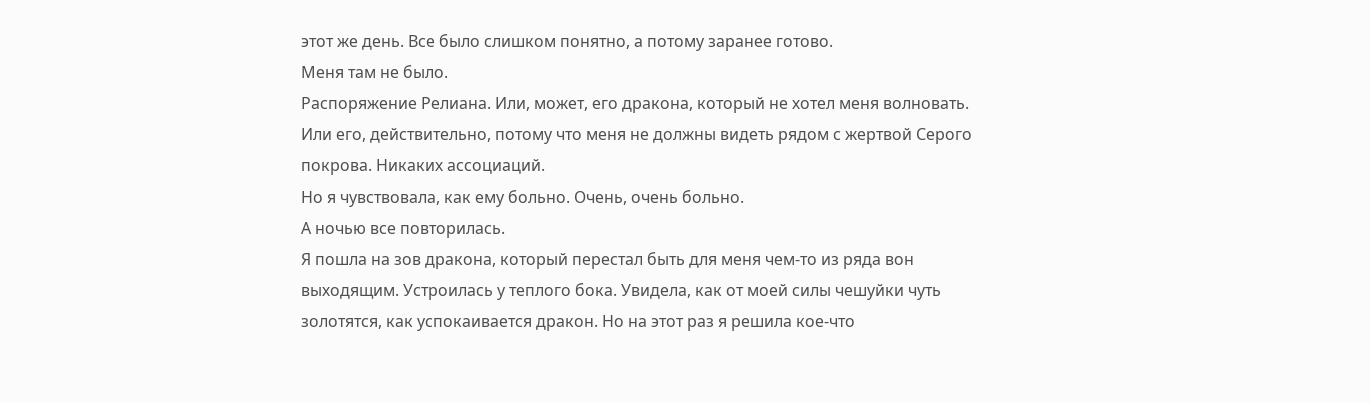этот же день. Все было слишком понятно, а потому заранее готово.
Меня там не было.
Распоряжение Релиана. Или, может, его дракона, который не хотел меня волновать. Или его, действительно, потому что меня не должны видеть рядом с жертвой Серого покрова. Никаких ассоциаций.
Но я чувствовала, как ему больно. Очень, очень больно.
А ночью все повторилась.
Я пошла на зов дракона, который перестал быть для меня чем-то из ряда вон выходящим. Устроилась у теплого бока. Увидела, как от моей силы чешуйки чуть золотятся, как успокаивается дракон. Но на этот раз я решила кое-что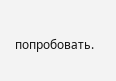попробовать.